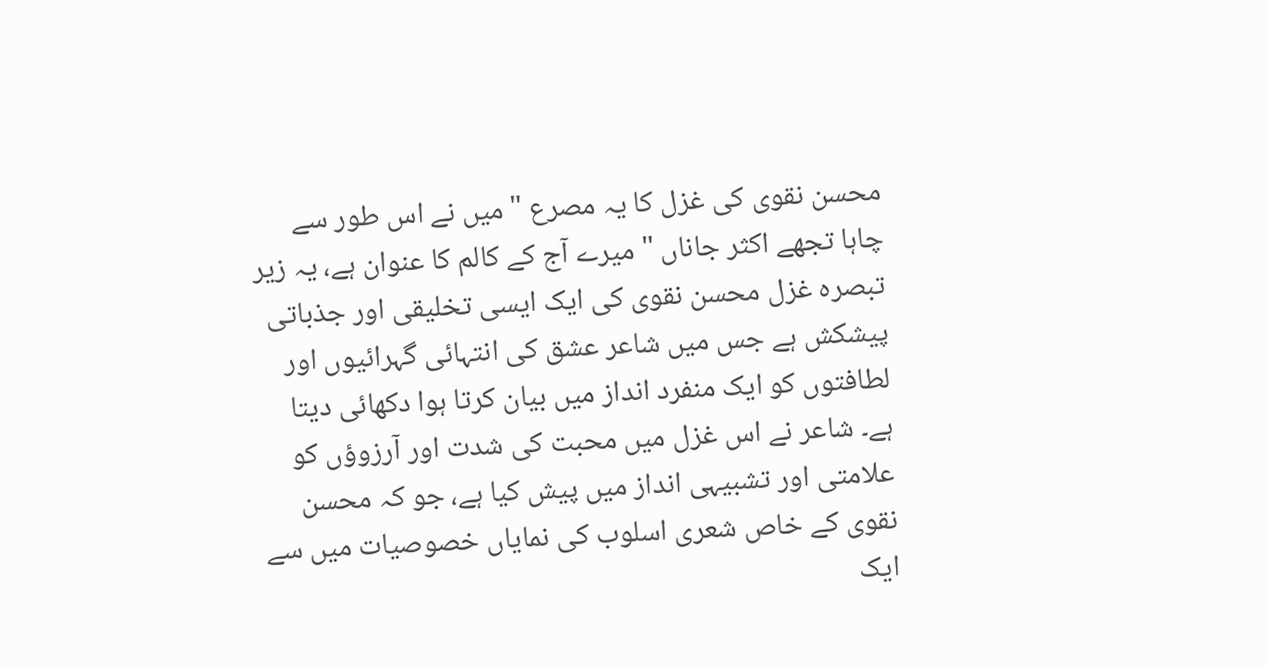محسن نقوی کی غزل کا یہ مصرع "میں نے اس طور سے چاہا تجھے اکثر جاناں " میرے آج کے کالم کا عنوان ہے، یہ زیر تبصرہ غزل محسن نقوی کی ایک ایسی تخلیقی اور جذباتی پیشکش ہے جس میں شاعر عشق کی انتہائی گہرائیوں اور لطافتوں کو ایک منفرد انداز میں بیان کرتا ہوا دکھائی دیتا ہے۔ شاعر نے اس غزل میں محبت کی شدت اور آرزوؤں کو علامتی اور تشبیہی انداز میں پیش کیا ہے، جو کہ محسن نقوی کے خاص شعری اسلوب کی نمایاں خصوصیات میں سے ایک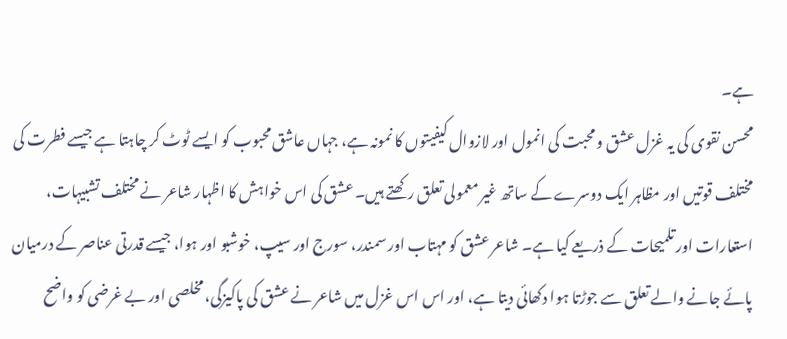ہے۔
محسن نقوی کی یہ غزل عشق و محبت کی انمول اور لازوال کیفیتوں کا نمونہ ہے، جہاں عاشق محبوب کو ایسے ٹوٹ کر چاہتا ہے جیسے فطرت کی مختلف قوتیں اور مظاہر ایک دوسرے کے ساتھ غیر معمولی تعلق رکھتے ہیں۔ عشق کی اس خواہش کا اظہار شاعر نے مختلف تشبیہات، استعارات اور تلمیحات کے ذریعے کیا ہے۔ شاعر عشق کو مہتاب اور سمندر، سورج اور سیپ، خوشبو اور ہوا، جیسے قدرتی عناصر کے درمیان پائے جانے والے تعلق سے جوڑتا ہوا دکھائی دیتا ہے، اور اس اس غزل میں شاعر نے عشق کی پاکیزگی، مخلصی اور بے غرضی کو واضح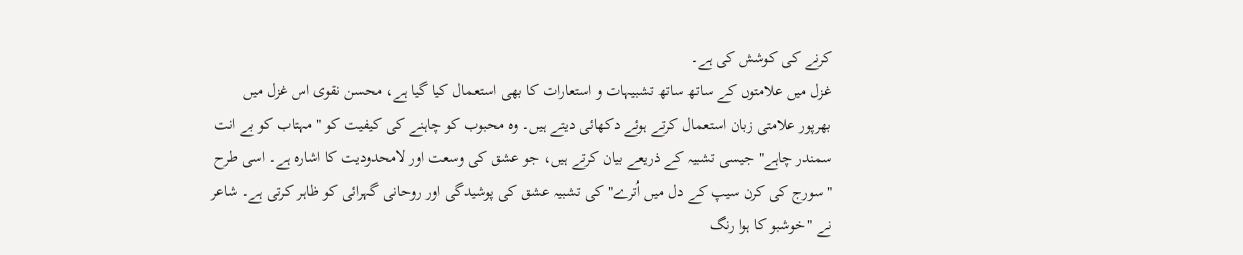کرنے کی کوشش کی ہے۔
غزل میں علامتوں کے ساتھ ساتھ تشبیہات و استعارات کا بھی استعمال کیا گیا ہے، محسن نقوی اس غزل میں بھرپور علامتی زبان استعمال کرتے ہوئے دکھائی دیتے ہیں۔ وہ محبوب کو چاہنے کی کیفیت کو "مہتاب کو بے انت سمندر چاہے" جیسی تشبیہ کے ذریعے بیان کرتے ہیں، جو عشق کی وسعت اور لامحدودیت کا اشارہ ہے۔ اسی طرح "سورج کی کرن سیپ کے دل میں اُترے" کی تشبیہ عشق کی پوشیدگی اور روحانی گہرائی کو ظاہر کرتی ہے۔ شاعر نے "خوشبو کا ہوا رنگ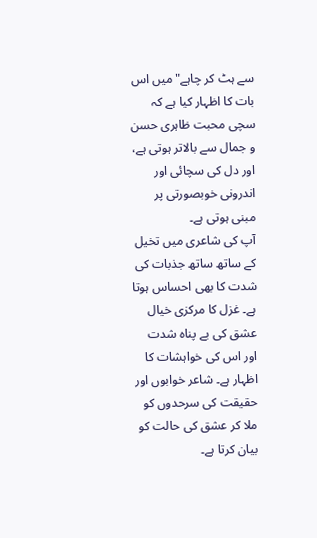سے ہٹ کر چاہے" میں اس بات کا اظہار کیا ہے کہ سچی محبت ظاہری حسن و جمال سے بالاتر ہوتی ہے، اور دل کی سچائی اور اندرونی خوبصورتی پر مبنی ہوتی ہے۔
آپ کی شاعری میں تخیل کے ساتھ ساتھ جذبات کی شدت کا بھی احساس ہوتا ہے۔ غزل کا مرکزی خیال عشق کی بے پناہ شدت اور اس کی خواہشات کا اظہار ہے۔ شاعر خوابوں اور حقیقت کی سرحدوں کو ملا کر عشق کی حالت کو بیان کرتا ہے۔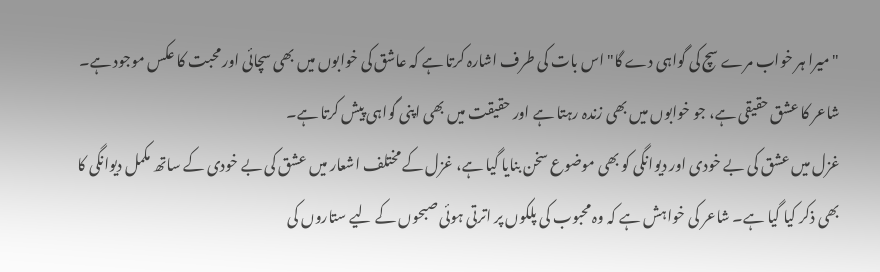"میرا ہر خواب مرے سچ کی گواہی دے گا" اس بات کی طرف اشارہ کرتا ہے کہ عاشق کی خوابوں میں بھی سچائی اور محبت کا عکس موجود ہے۔ شاعر کا عشق حقیقی ہے، جو خوابوں میں بھی زندہ رہتا ہے اور حقیقت میں بھی اپنی گواہی پیش کرتا ہے۔
غزل میں عشق کی بے خودی اور دیوانگی کو بھی موضوع سخن بنایا گیا ہے، غزل کے مختلف اشعار میں عشق کی بے خودی کے ساتھ مکمل دیوانگی کا بھی ذکر کیا گیا ہے۔ شاعر کی خواہش ہے کہ وہ محبوب کی پلکوں پر اترتی ہوئی صبحوں کے لیے ستاروں کی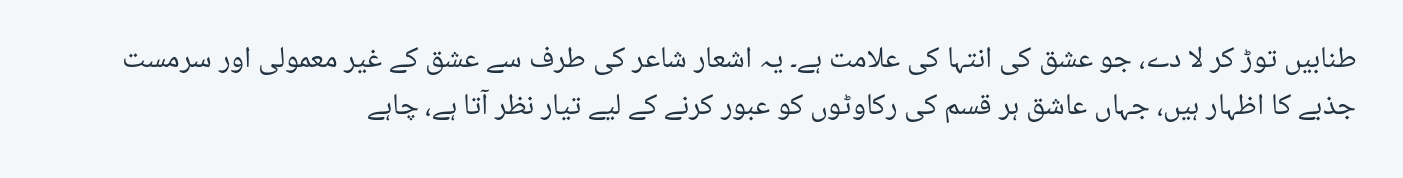طنابیں توڑ کر لا دے، جو عشق کی انتہا کی علامت ہے۔ یہ اشعار شاعر کی طرف سے عشق کے غیر معمولی اور سرمست جذبے کا اظہار ہیں، جہاں عاشق ہر قسم کی رکاوٹوں کو عبور کرنے کے لیے تیار نظر آتا ہے، چاہے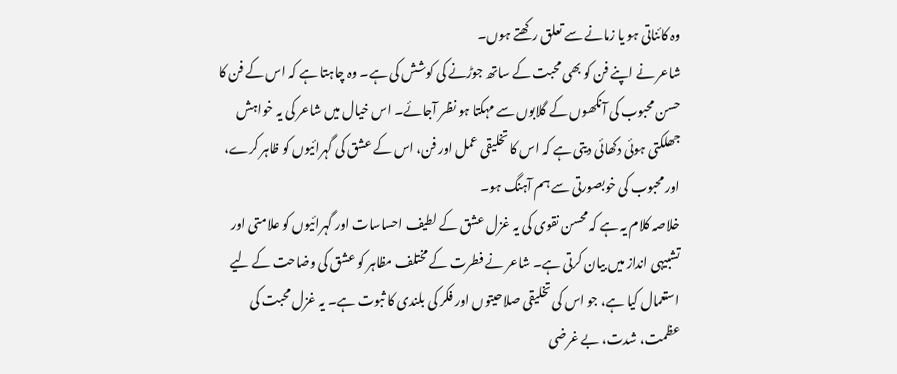وہ کائناتی ہو یا زمانے سے تعلق رکھتے ہوں۔
شاعر نے اپنے فن کو بھی محبت کے ساتھ جوڑنے کی کوشش کی ہے۔ وہ چاہتا ہے کہ اس کے فن کا حسن محبوب کی آنکھوں کے گلابوں سے مہکتا ہو نظر آجائے۔ اس خیال میں شاعر کی یہ خواہش جھلکتی ہوئی دکھائی دیتی ہے کہ اس کا تخلیقی عمل اور فن، اس کے عشق کی گہرائیوں کو ظاہر کرے، اور محبوب کی خوبصورتی سے ہم آہنگ ہو۔
خلاصہ کلام یہ ہے کہ محسن نقوی کی یہ غزل عشق کے لطیف احساسات اور گہرائیوں کو علامتی اور تشبیہی انداز میں بیان کرتی ہے۔ شاعر نے فطرت کے مختلف مظاہر کو عشق کی وضاحت کے لیے استعمال کیا ہے، جو اس کی تخلیقی صلاحیتوں اور فکر کی بلندی کا ثبوت ہے۔ یہ غزل محبت کی عظمت، شدت، بے غرضی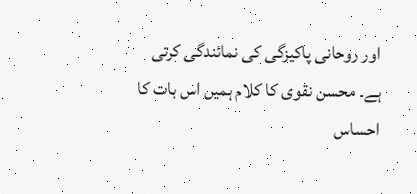اور روحانی پاکیزگی کی نمائندگی کرتی ہے۔ محسن نقوی کا کلام ہمیں اس بات کا احساس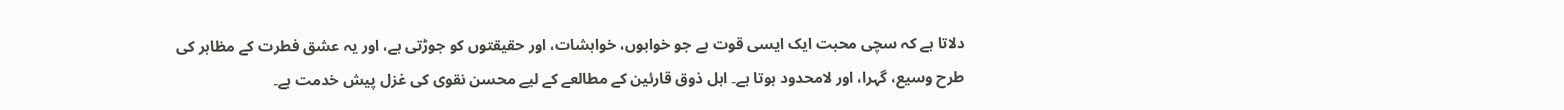دلاتا ہے کہ سچی محبت ایک ایسی قوت ہے جو خوابوں، خواہشات، اور حقیقتوں کو جوڑتی ہے، اور یہ عشق فطرت کے مظاہر کی طرح وسیع، گہرا، اور لامحدود ہوتا ہے۔ اہل ذوق قارئین کے مطالعے کے لیے محسن نقوی کی غزل پیش خدمت ہے۔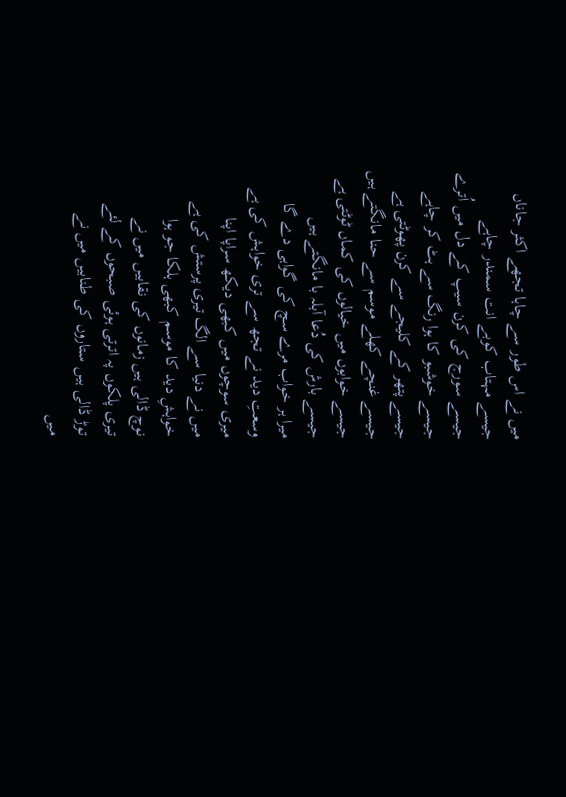میں نے اس طور سے چاہا تجھے اکثر جاناں
جیسے مہتاب کوبے انت سمندر چاہے
جیسے سورج کی کرن سیپ کے دل میں اُترے
جیسے خوشبو کا ہوا رنگ سے ہٹ کر چاہے
جیسے پتھر کے کلیجے سے کرن پھوٹتی ہے
جیسے غنچے کھلے موسم سے حنا مانگتے ہیں
جیسے خوابوں میں خیالوں کی کماں ٹوٹتی ہے
جیسے بارش کی دُعا آبلہ با مانگتے ہیں
میرا ہر خواب مرے سچ کی گواہی دے گا
وسعتِ دید نے تجھ سے تری خواہش کی ہے
میری سوچوں میں کبھی دیکھ سراپا اپنا
میں نے دنیا سے الگ تیری پرستش کی ہے
خواہشِ دید کا موسم کبھی ہلکا جو ہوا
نوچ ڈالی ہیں زمانوں کی نقابیں میں نے
تیری پلکوں پہ اترتی ہوئی صبحوں کے لئے
توڑ ڈالی ہیں ستاروں کی طنابیں میں نے
میں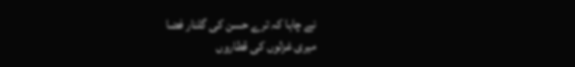نے چاہا کہ ترے حسن کی گلنار فضا
میری غزلوں کی قطاروں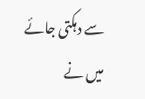سے دہکتی جائے
میں نے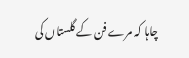چاہا کہ مرے فن کے گلستاں کی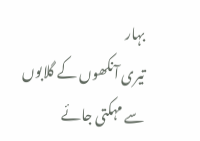بہار
تیری آنکھوں کے گلابوں سے مہکتی جائے